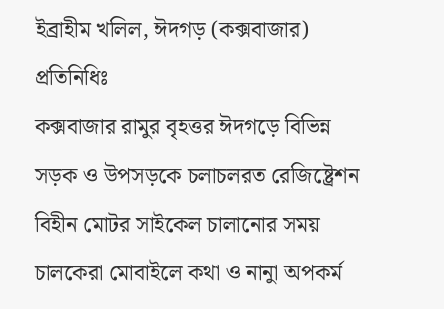ইব্রাহীম খলিল, ঈদগড় (কক্সবাজার) প্রতিনিধিঃ
কক্সবাজার রামুর বৃহত্তর ঈদগড়ে বিভিন্ন সড়ক ও উপসড়কে চলাচলরত রেজিষ্ট্রেশন বিহীন মোটর সাইকেল চালানোর সময় চালকেরা মোবাইলে কথা ও নানাু অপকর্ম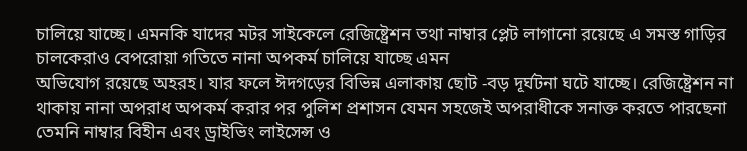চালিয়ে যাচ্ছে। এমনকি যাদের মটর সাইকেলে রেজিষ্ট্রেশন তথা নাম্বার প্লেট লাগানো রয়েছে এ সমস্ত গাড়ির চালকেরাও বেপরোয়া গতিতে নানা অপকর্ম চালিয়ে যাচ্ছে এমন
অভিযোগ রয়েছে অহরহ। যার ফলে ঈদগড়ের বিভিন্ন এলাকায় ছোট -বড় দূর্ঘটনা ঘটে যাচ্ছে। রেজিষ্ট্রেশন না থাকায় নানা অপরাধ অপকর্ম করার পর পুলিশ প্রশাসন যেমন সহজেই অপরাধীকে সনাক্ত করতে পারছেনা তেমনি নাম্বার বিহীন এবং ড্রাইভিং লাইসেন্স ও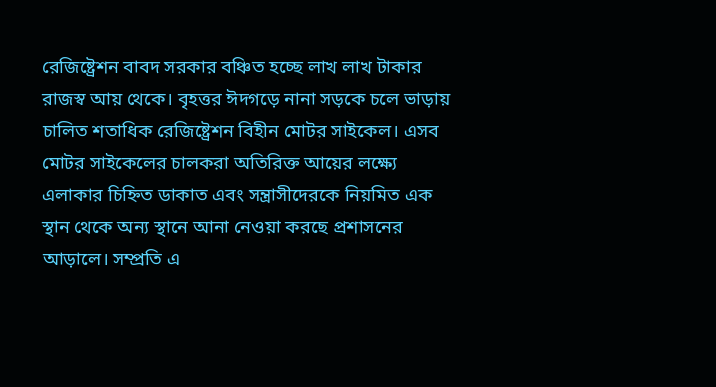রেজিষ্ট্রেশন বাবদ সরকার বঞ্চিত হচ্ছে লাখ লাখ টাকার রাজস্ব আয় থেকে। বৃহত্তর ঈদগড়ে নানা সড়কে চলে ভাড়ায় চালিত শতাধিক রেজিষ্ট্রেশন বিহীন মোটর সাইকেল। এসব মোটর সাইকেলের চালকরা অতিরিক্ত আয়ের লক্ষ্যে এলাকার চিহ্নিত ডাকাত এবং সন্ত্রাসীদেরকে নিয়মিত এক স্থান থেকে অন্য স্থানে আনা নেওয়া করছে প্রশাসনের আড়ালে। সম্প্রতি এ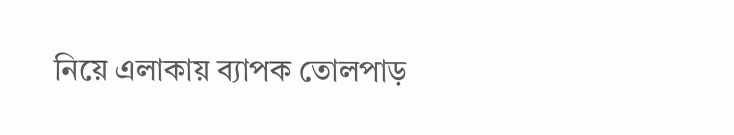নিয়ে এলাকায় ব্যাপক তোলপাড়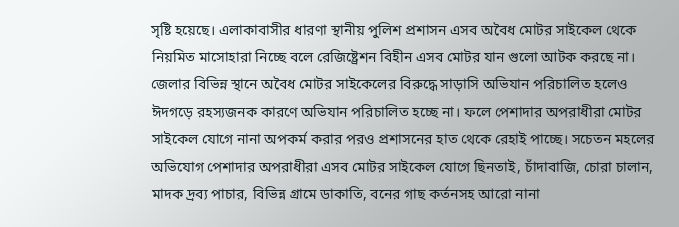সৃষ্টি হয়েছে। এলাকাবাসীর ধারণা স্থানীয় পুলিশ প্রশাসন এসব অবৈধ মোটর সাইকেল থেকে নিয়মিত মাসোহারা নিচ্ছে বলে রেজিষ্ট্রেশন বিহীন এসব মোটর যান গুলো আটক করছে না। জেলার বিভিন্ন স্থানে অবৈধ মোটর সাইকেলের বিরুদ্ধে সাড়াসি অভিযান পরিচালিত হলেও ঈদগড়ে রহস্যজনক কারণে অভিযান পরিচালিত হচ্ছে না। ফলে পেশাদার অপরাধীরা মোটর সাইকেল যোগে নানা অপকর্ম করার পরও প্রশাসনের হাত থেকে রেহাই পাচ্ছে। সচেতন মহলের অভিযোগ পেশাদার অপরাধীরা এসব মোটর সাইকেল যোগে ছিনতাই, চাঁদাবাজি, চোরা চালান, মাদক দ্রব্য পাচার, বিভিন্ন গ্রামে ডাকাতি, বনের গাছ কর্তনসহ আরো নানা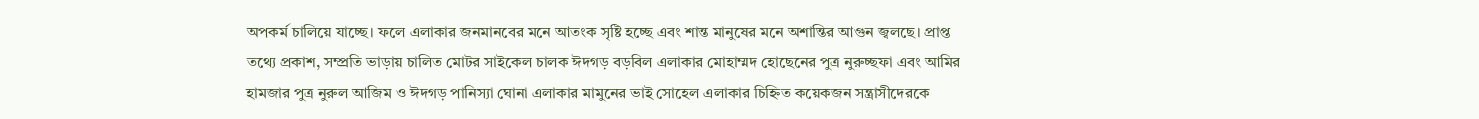অপকর্ম চালিয়ে যাচ্ছে। ফলে এলাকার জনমানবের মনে আতংক সৃষ্টি হচ্ছে এবং শান্ত মানুষের মনে অশান্তির আগুন জ্বলছে। প্রাপ্ত তথ্যে প্রকাশ, সম্প্রতি ভাড়ায় চালিত মোটর সাইকেল চালক ঈদগড় বড়বিল এলাকার মোহাম্মদ হোছেনের পুত্র নুরুচ্ছফা এবং আমির হামজার পুত্র নুরুল আজিম ও ঈদগড় পানিস্যা ঘোনা এলাকার মামুনের ভাই সোহেল এলাকার চিহ্নিত কয়েকজন সন্ত্রাসীদেরকে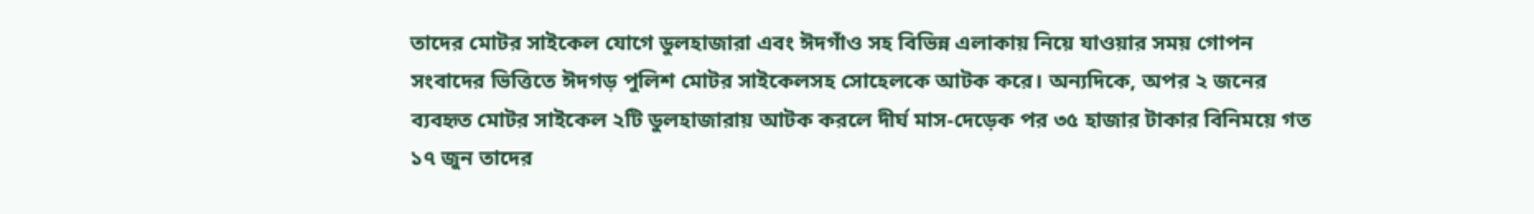তাদের মোটর সাইকেল যোগে ডুলহাজারা এবং ঈদগাঁও সহ বিভিন্ন এলাকায় নিয়ে যাওয়ার সময় গোপন সংবাদের ভিত্তিতে ঈদগড় পুলিশ মোটর সাইকেলসহ সোহেলকে আটক করে। অন্যদিকে, অপর ২ জনের ব্যবহৃত মোটর সাইকেল ২টি ডুলহাজারায় আটক করলে দীর্ঘ মাস-দেড়েক পর ৩৫ হাজার টাকার বিনিময়ে গত ১৭ জুন তাদের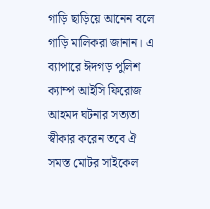গাড়ি ছাড়িয়ে আনেন বলে গাড়ি মালিকরা জানান। এ ব্যাপারে ঈদগড় পুলিশ ক্যাম্প আইসি ফিরোজ আহমদ ঘটনার সত্যতা স্বীকার করেন তবে ঐ সমস্ত মোটর সাইকেল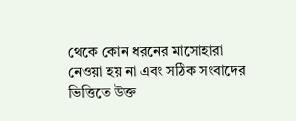থেকে কোন ধরনের মাসোহারা নেওয়া হয় না এবং সঠিক সংবাদের ভিত্তিতে উক্ত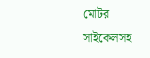মোটর সাইকেলসহ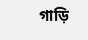গাড়ি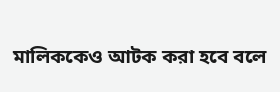মালিককেও আটক করা হবে বলে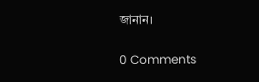জানান।

0 Comments